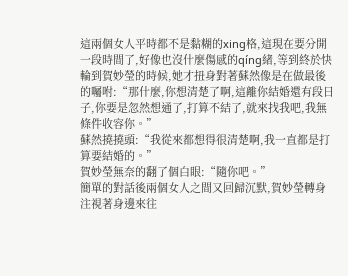這兩個女人平時都不是黏糊的xing格,這現在要分開一段時間了,好像也沒什麼傷感的qíng緒,等到終於快輪到賀妙瑩的時候,她才扭身對著蘇然像是在做最後的囑咐:“那什麼,你想清楚了啊,這離你結婚還有段日子,你要是忽然想通了,打算不結了,就來找我吧,我無條件收容你。”
蘇然撓撓頭:“我從來都想得很清楚啊,我一直都是打算要結婚的。”
賀妙瑩無奈的翻了個白眼:“隨你吧。”
簡單的對話後兩個女人之間又回歸沉默,賀妙瑩轉身注視著身邊來往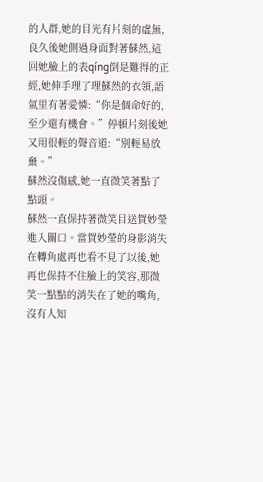的人群,她的目光有片刻的虛無,良久後她側過身面對著蘇然,這回她臉上的表qíng倒是難得的正經,她伸手理了理蘇然的衣領,語氣里有著愛憐:“你是個命好的,至少還有機會。”停頓片刻後她又用很輕的聲音道:“別輕易放棄。”
蘇然沒傷感,她一直微笑著點了點頭。
蘇然一直保持著微笑目送賀妙瑩進入關口。當賀妙瑩的身影消失在轉角處再也看不見了以後,她再也保持不住臉上的笑容,那微笑一點點的消失在了她的嘴角,沒有人知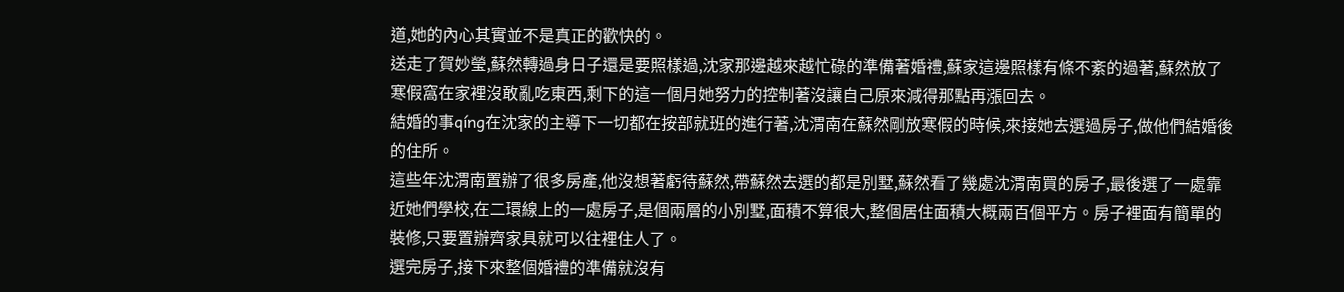道,她的內心其實並不是真正的歡快的。
送走了賀妙瑩,蘇然轉過身日子還是要照樣過,沈家那邊越來越忙碌的準備著婚禮,蘇家這邊照樣有條不紊的過著,蘇然放了寒假窩在家裡沒敢亂吃東西,剩下的這一個月她努力的控制著沒讓自己原來減得那點再漲回去。
結婚的事qíng在沈家的主導下一切都在按部就班的進行著,沈渭南在蘇然剛放寒假的時候,來接她去選過房子,做他們結婚後的住所。
這些年沈渭南置辦了很多房產,他沒想著虧待蘇然,帶蘇然去選的都是別墅,蘇然看了幾處沈渭南買的房子,最後選了一處靠近她們學校,在二環線上的一處房子,是個兩層的小別墅,面積不算很大,整個居住面積大概兩百個平方。房子裡面有簡單的裝修,只要置辦齊家具就可以往裡住人了。
選完房子,接下來整個婚禮的準備就沒有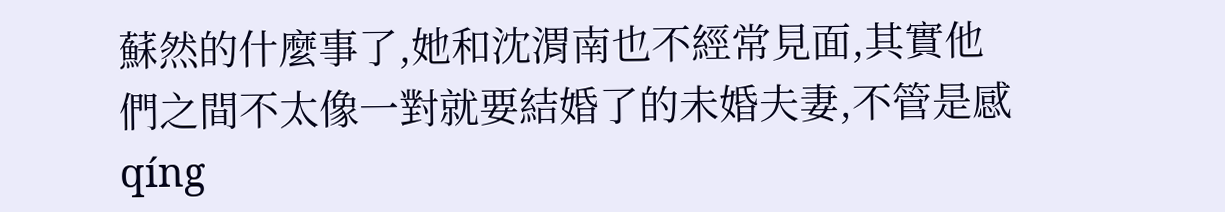蘇然的什麼事了,她和沈渭南也不經常見面,其實他們之間不太像一對就要結婚了的未婚夫妻,不管是感qíng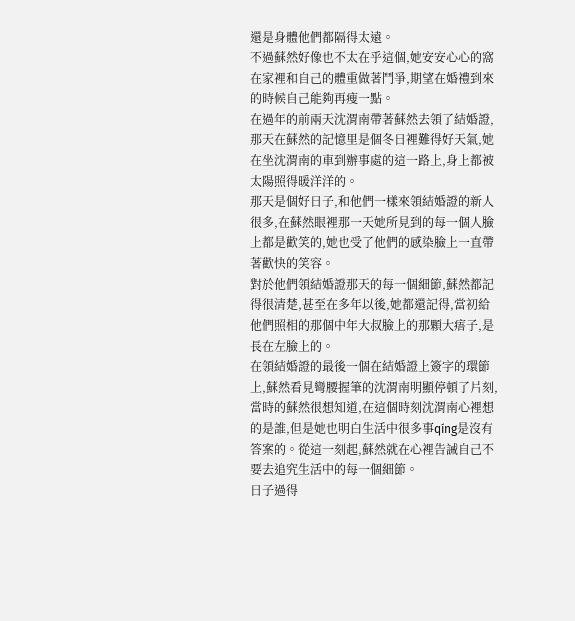還是身體他們都隔得太遠。
不過蘇然好像也不太在乎這個,她安安心心的窩在家裡和自己的體重做著鬥爭,期望在婚禮到來的時候自己能夠再瘦一點。
在過年的前兩天沈渭南帶著蘇然去領了結婚證,那天在蘇然的記憶里是個冬日裡難得好天氣,她在坐沈渭南的車到辦事處的這一路上,身上都被太陽照得暖洋洋的。
那天是個好日子,和他們一樣來領結婚證的新人很多,在蘇然眼裡那一天她所見到的每一個人臉上都是歡笑的,她也受了他們的感染臉上一直帶著歡快的笑容。
對於他們領結婚證那天的每一個細節,蘇然都記得很清楚,甚至在多年以後,她都還記得,當初給他們照相的那個中年大叔臉上的那顆大痦子,是長在左臉上的。
在領結婚證的最後一個在結婚證上簽字的環節上,蘇然看見彎腰握筆的沈渭南明顯停頓了片刻,當時的蘇然很想知道,在這個時刻沈渭南心裡想的是誰,但是她也明白生活中很多事qíng是沒有答案的。從這一刻起,蘇然就在心裡告誡自己不要去追究生活中的每一個細節。
日子過得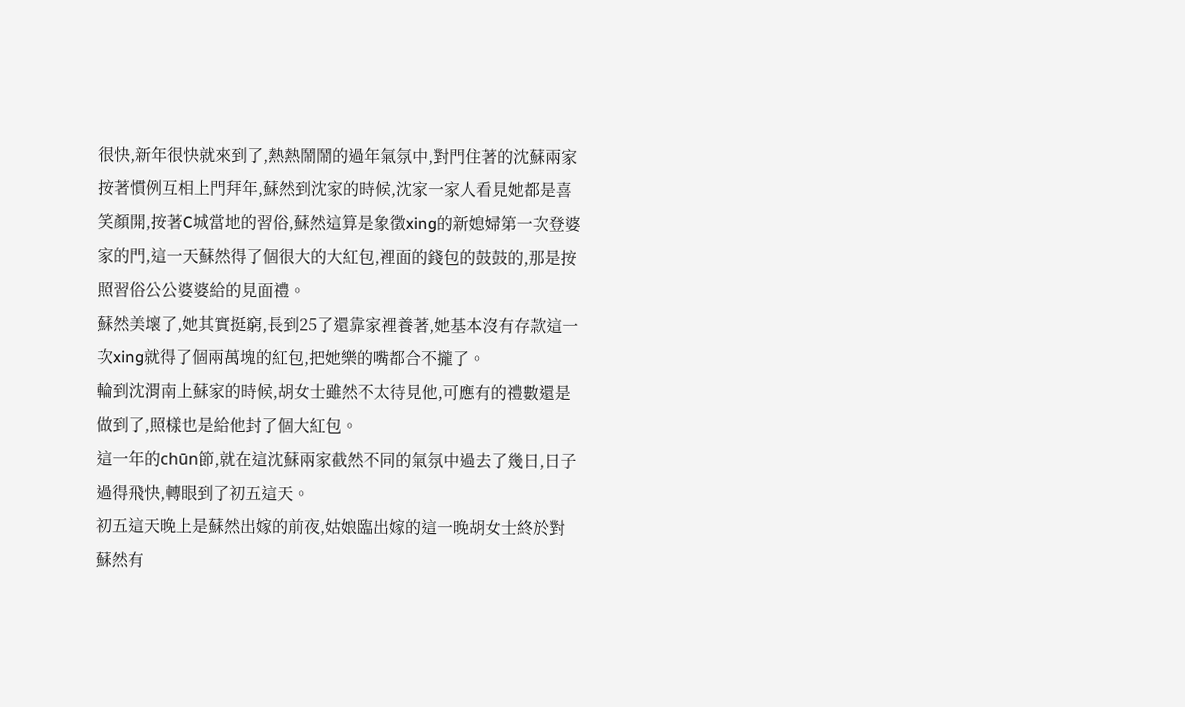很快,新年很快就來到了,熱熱鬧鬧的過年氣氛中,對門住著的沈蘇兩家按著慣例互相上門拜年,蘇然到沈家的時候,沈家一家人看見她都是喜笑顏開,按著C城當地的習俗,蘇然這算是象徵xing的新媳婦第一次登婆家的門,這一天蘇然得了個很大的大紅包,裡面的錢包的鼓鼓的,那是按照習俗公公婆婆給的見面禮。
蘇然美壞了,她其實挺窮,長到25了還靠家裡養著,她基本沒有存款這一次xing就得了個兩萬塊的紅包,把她樂的嘴都合不攏了。
輪到沈渭南上蘇家的時候,胡女士雖然不太待見他,可應有的禮數還是做到了,照樣也是給他封了個大紅包。
這一年的chūn節,就在這沈蘇兩家截然不同的氣氛中過去了幾日,日子過得飛快,轉眼到了初五這天。
初五這天晚上是蘇然出嫁的前夜,姑娘臨出嫁的這一晚胡女士終於對蘇然有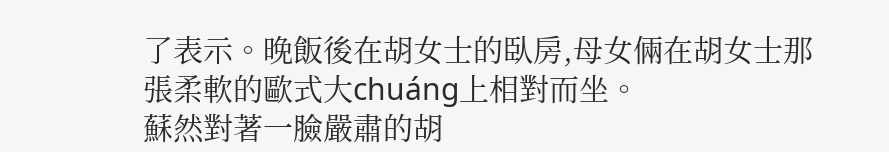了表示。晚飯後在胡女士的臥房,母女倆在胡女士那張柔軟的歐式大chuáng上相對而坐。
蘇然對著一臉嚴肅的胡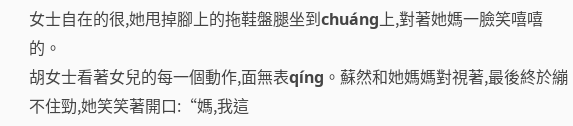女士自在的很,她甩掉腳上的拖鞋盤腿坐到chuáng上,對著她媽一臉笑嘻嘻的。
胡女士看著女兒的每一個動作,面無表qíng。蘇然和她媽媽對視著,最後終於繃不住勁,她笑笑著開口:“媽,我這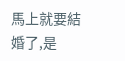馬上就要結婚了,是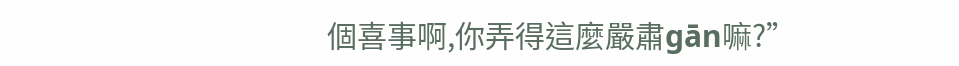個喜事啊,你弄得這麼嚴肅gān嘛?”